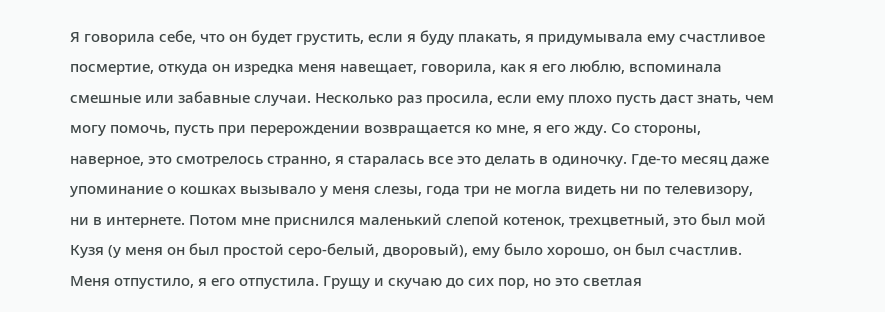Я говорила себе, что он будет грустить, если я буду плакать, я придумывала ему счастливое посмертие, откуда он изредка меня навещает, говорила, как я его люблю, вспоминала смешные или забавные случаи. Несколько раз просила, если ему плохо пусть даст знать, чем могу помочь, пусть при перерождении возвращается ко мне, я его жду. Со стороны, наверное, это смотрелось странно, я старалась все это делать в одиночку. Где-то месяц даже упоминание о кошках вызывало у меня слезы, года три не могла видеть ни по телевизору, ни в интернете. Потом мне приснился маленький слепой котенок, трехцветный, это был мой Кузя (у меня он был простой серо-белый, дворовый), ему было хорошо, он был счастлив. Меня отпустило, я его отпустила. Грущу и скучаю до сих пор, но это светлая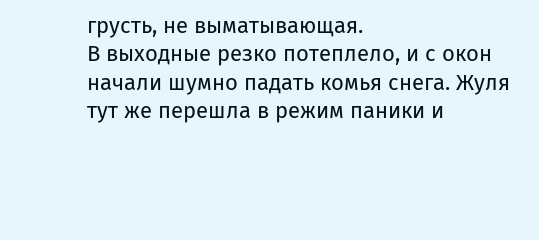грусть, не выматывающая.
В выходные резко потеплело, и с окон начали шумно падать комья снега. Жуля тут же перешла в режим паники и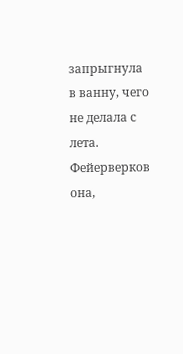запрыгнула в ванну, чего не делала с лета. Фейерверков она,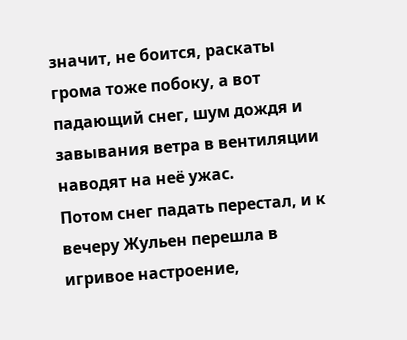значит, не боится, раскаты грома тоже побоку, а вот падающий снег, шум дождя и завывания ветра в вентиляции наводят на неё ужас.
Потом снег падать перестал, и к вечеру Жульен перешла в игривое настроение,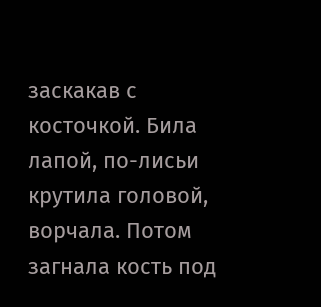заскакав с косточкой. Била лапой, по-лисьи крутила головой, ворчала. Потом загнала кость под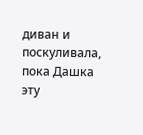диван и поскуливала, пока Дашка эту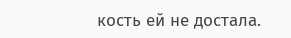кость ей не достала.